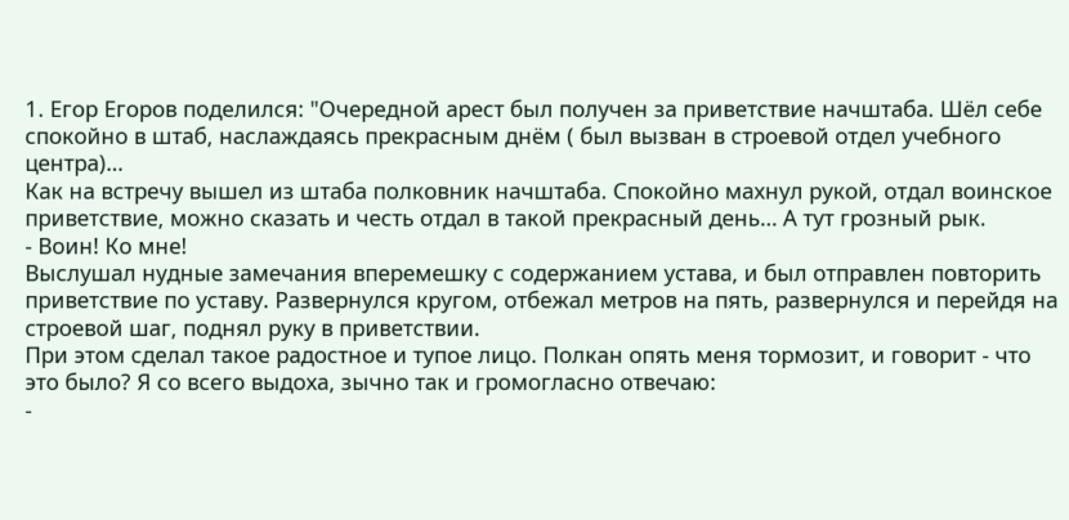1. Егор Егоров поделился: "Очередной арест был получен за приветствие начштаба. Шёл себе спокойно в штаб, наслаждаясь прекрасным днём ( был вызван в строевой отдел учебного центра)…
Как на встречу вышел из штаба полковник начштаба. Спокойно махнул рукой, отдал воинское приветствие, можно сказать и честь отдал в такой прекрасный день… А тут грозный рык.
- Воин! Ко мне!
Выслушал нудные замечания вперемешку с содержанием устава, и был отправлен повторить приветствие по уставу. Развернулся кругом, отбежал метров на пять, развернулся и перейдя на строевой шаг, поднял руку в приветствии.
При этом сделал такое радостное и тупое лицо. Полкан опять меня тормозит, и говорит - что это было? Я со всего выдоха, зычно так и громогласно отвечаю:
-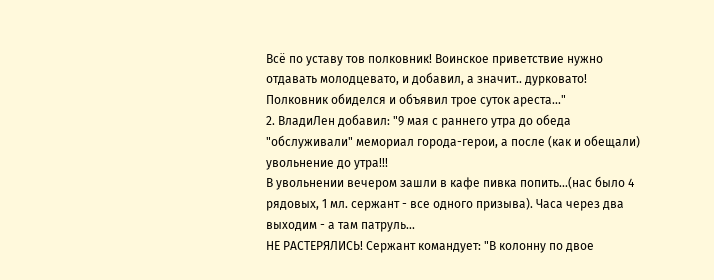Всё по уставу тов полковник! Воинское приветствие нужно отдавать молодцевато, и добавил, а значит.. дурковато!
Полковник обиделся и объявил трое суток ареста..."
2. ВладиЛен добавил: "9 мая с раннего утра до обеда "обслуживали" мемориал города-герои, а после (как и обещали) увольнение до утра!!!
В увольнении вечером зашли в кафе пивка попить...(нас было 4 рядовых, 1 мл. сержант - все одного призыва). Часа через два выходим - а там патруль...
НЕ РАСТЕРЯЛИСЬ! Сержант командует: "В колонну по двое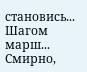становись... Шагом марш... Смирно,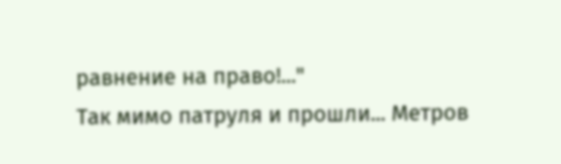равнение на право!..."
Так мимо патруля и прошли... Метров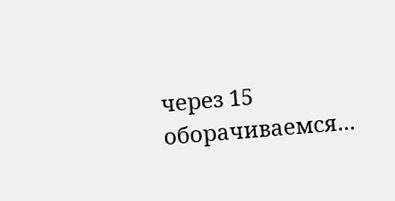через 15 оборачиваемся...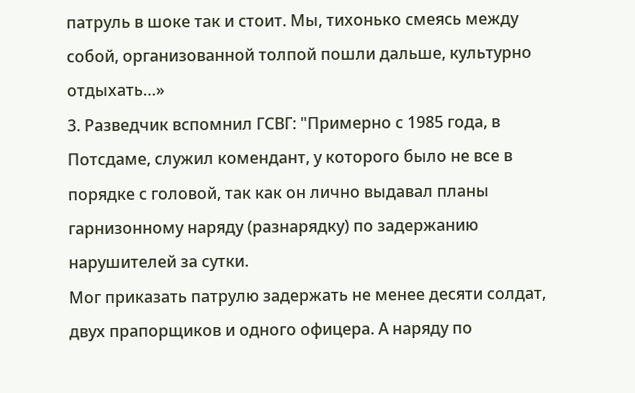патруль в шоке так и стоит. Мы, тихонько смеясь между собой, организованной толпой пошли дальше, культурно отдыхать…»
3. Разведчик вспомнил ГСВГ: "Примерно с 1985 года, в Потсдаме, служил комендант, у которого было не все в порядке с головой, так как он лично выдавал планы гарнизонному наряду (разнарядку) по задержанию нарушителей за сутки.
Мог приказать патрулю задержать не менее десяти солдат, двух прапорщиков и одного офицера. А наряду по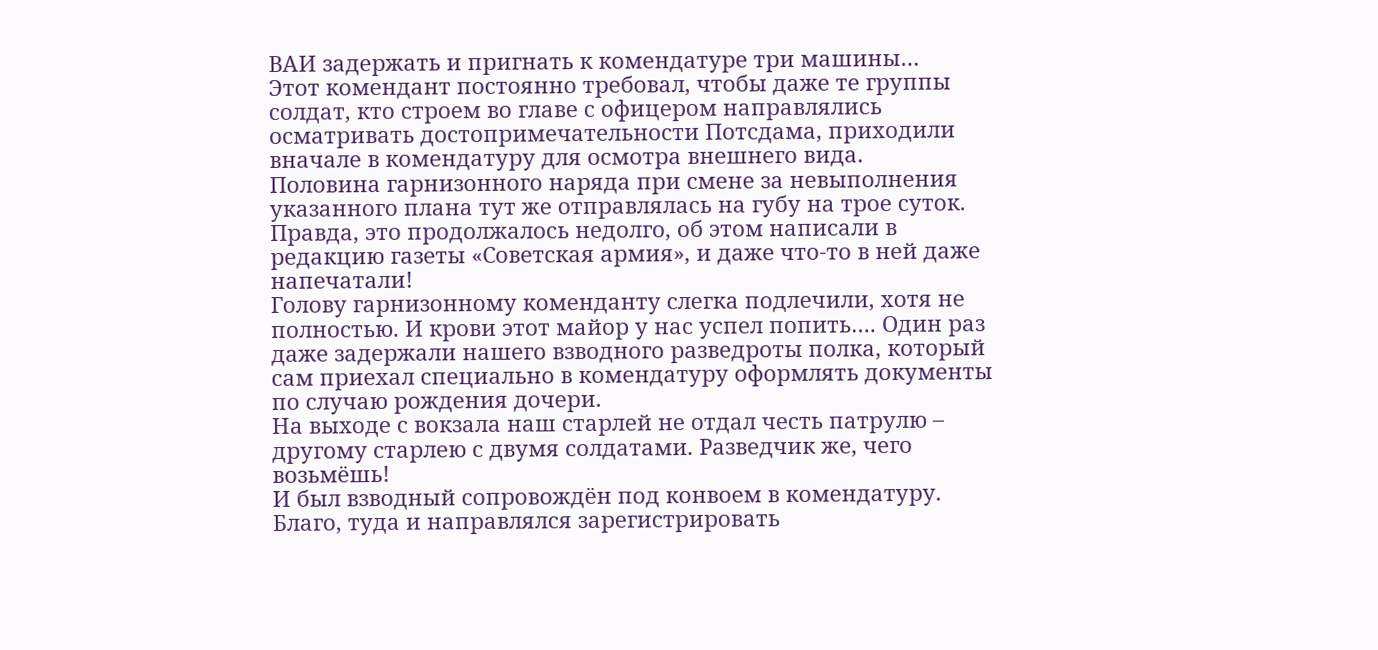ВАИ задержать и пригнать к комендатуре три машины…
Этот комендант постоянно требовал, чтобы даже те группы солдат, кто строем во главе с офицером направлялись осматривать достопримечательности Потсдама, приходили вначале в комендатуру для осмотра внешнего вида.
Половина гарнизонного наряда при смене за невыполнения указанного плана тут же отправлялась на губу на трое суток. Правда, это продолжалось недолго, об этом написали в редакцию газеты «Советская армия», и даже что-то в ней даже напечатали!
Голову гарнизонному коменданту слегка подлечили, хотя не полностью. И крови этот майор у нас успел попить…. Один раз даже задержали нашего взводного разведроты полка, который сам приехал специально в комендатуру оформлять документы по случаю рождения дочери.
На выходе с вокзала наш старлей не отдал честь патрулю – другому старлею с двумя солдатами. Разведчик же, чего возьмёшь!
И был взводный сопровождён под конвоем в комендатуру. Благо, туда и направлялся зарегистрировать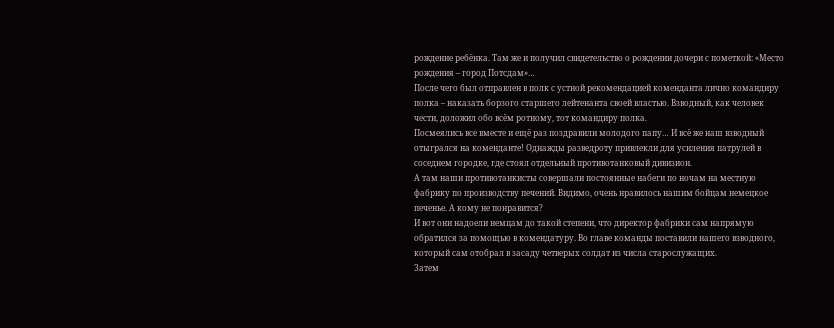рождение ребёнка. Там же и получил свидетельство о рождении дочери с пометкой: «Место рождения – город Потсдам»…
После чего был отправлен в полк с устной рекомендацией коменданта лично командиру полка – наказать борзого старшего лейтенанта своей властью. Взводный, как человек чести, доложил обо всём ротному, тот командиру полка.
Посмеялись все вместе и ещё раз поздравили молодого папу… И всё же наш взводный отыгрался на коменданте! Однажды разведроту привлекли для усиления патрулей в соседнем городке, где стоял отдельный противотанковый дивизион.
А там наши противотанкисты совершали постоянные набеги по ночам на местную фабрику по производству печений. Видимо, очень нравилось нашим бойцам немецкое печенье. А кому не понравится?
И вот они надоели немцам до такой степени, что директор фабрики сам напрямую обратился за помощью в комендатуру. Во главе команды поставили нашего взводного, который сам отобрал в засаду четверых солдат из числа старослужащих.
Затем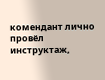комендант лично провёл инструктаж,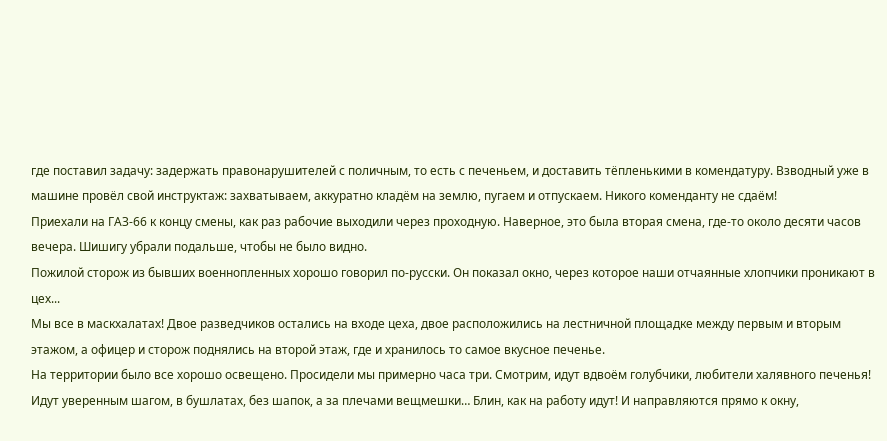где поставил задачу: задержать правонарушителей с поличным, то есть с печеньем, и доставить тёпленькими в комендатуру. Взводный уже в машине провёл свой инструктаж: захватываем, аккуратно кладём на землю, пугаем и отпускаем. Никого коменданту не сдаём!
Приехали на ГАЗ-66 к концу смены, как раз рабочие выходили через проходную. Наверное, это была вторая смена, где-то около десяти часов вечера. Шишигу убрали подальше, чтобы не было видно.
Пожилой сторож из бывших военнопленных хорошо говорил по-русски. Он показал окно, через которое наши отчаянные хлопчики проникают в цех...
Мы все в маскхалатах! Двое разведчиков остались на входе цеха, двое расположились на лестничной площадке между первым и вторым этажом, а офицер и сторож поднялись на второй этаж, где и хранилось то самое вкусное печенье.
На территории было все хорошо освещено. Просидели мы примерно часа три. Смотрим, идут вдвоём голубчики, любители халявного печенья!
Идут уверенным шагом, в бушлатах, без шапок, а за плечами вещмешки… Блин, как на работу идут! И направляются прямо к окну,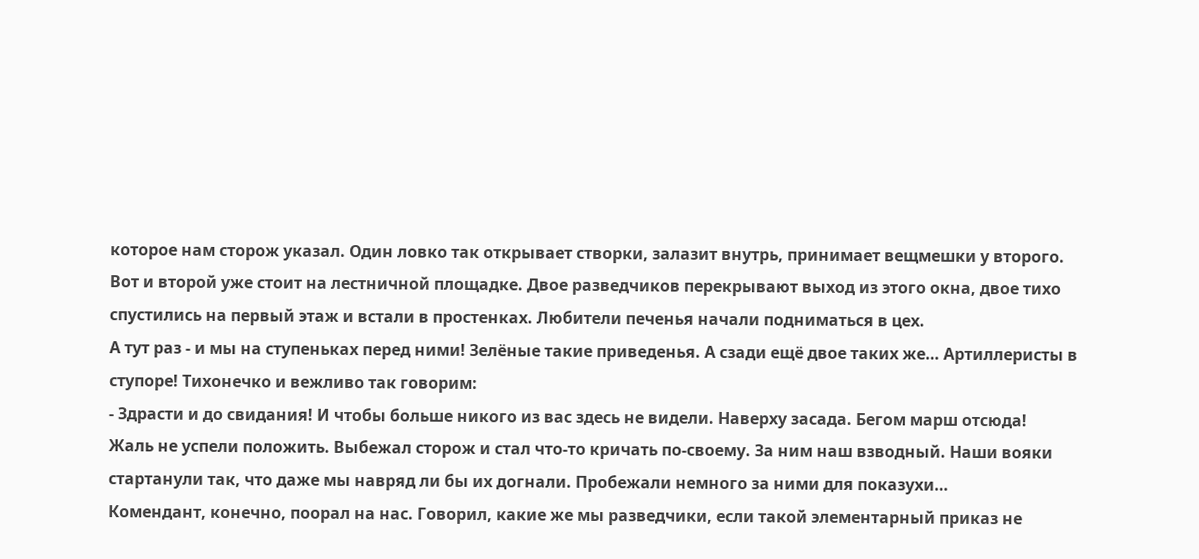которое нам сторож указал. Один ловко так открывает створки, залазит внутрь, принимает вещмешки у второго.
Вот и второй уже стоит на лестничной площадке. Двое разведчиков перекрывают выход из этого окна, двое тихо спустились на первый этаж и встали в простенках. Любители печенья начали подниматься в цех.
А тут раз - и мы на ступеньках перед ними! Зелёные такие приведенья. А сзади ещё двое таких же… Артиллеристы в ступоре! Тихонечко и вежливо так говорим:
- Здрасти и до свидания! И чтобы больше никого из вас здесь не видели. Наверху засада. Бегом марш отсюда!
Жаль не успели положить. Выбежал сторож и стал что-то кричать по-своему. За ним наш взводный. Наши вояки стартанули так, что даже мы навряд ли бы их догнали. Пробежали немного за ними для показухи…
Комендант, конечно, поорал на нас. Говорил, какие же мы разведчики, если такой элементарный приказ не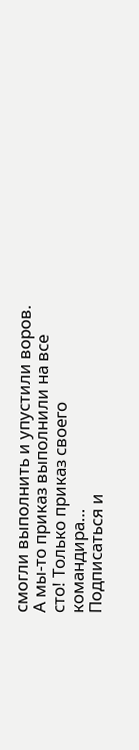смогли выполнить и упустили воров. А мы-то приказ выполнили на все сто! Только приказ своего командира…
Подписаться и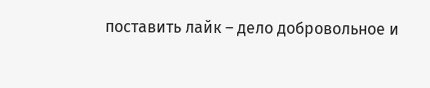поставить лайк – дело добровольное и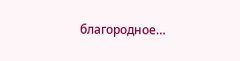благородное…